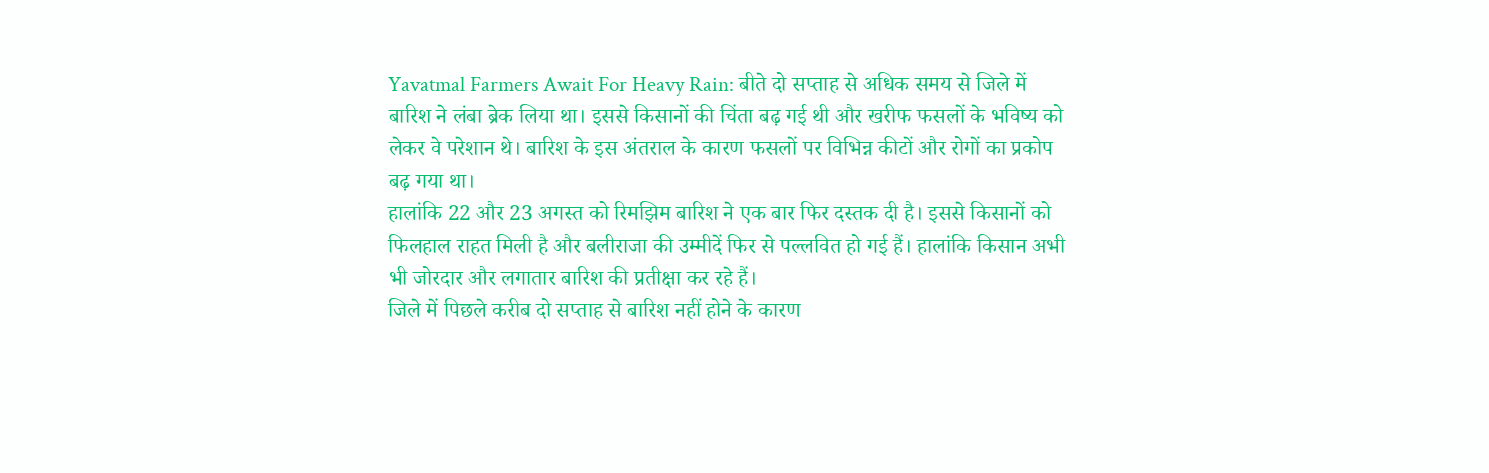Yavatmal Farmers Await For Heavy Rain: बीते दो सप्ताह से अधिक समय से जिले में बारिश ने लंबा ब्रेक लिया था। इससे किसानों की चिंता बढ़ गई थी और खरीफ फसलों के भविष्य को लेकर वे परेशान थे। बारिश के इस अंतराल के कारण फसलों पर विभिन्न कीटों और रोगों का प्रकोप बढ़ गया था।
हालांकि 22 और 23 अगस्त को रिमझिम बारिश ने एक बार फिर दस्तक दी है। इससे किसानों को फिलहाल राहत मिली है और बलीराजा की उम्मीदें फिर से पल्लवित हो गई हैं। हालांकि किसान अभी भी जोरदार और लगातार बारिश की प्रतीक्षा कर रहे हैं।
जिले में पिछले करीब दो सप्ताह से बारिश नहीं होने के कारण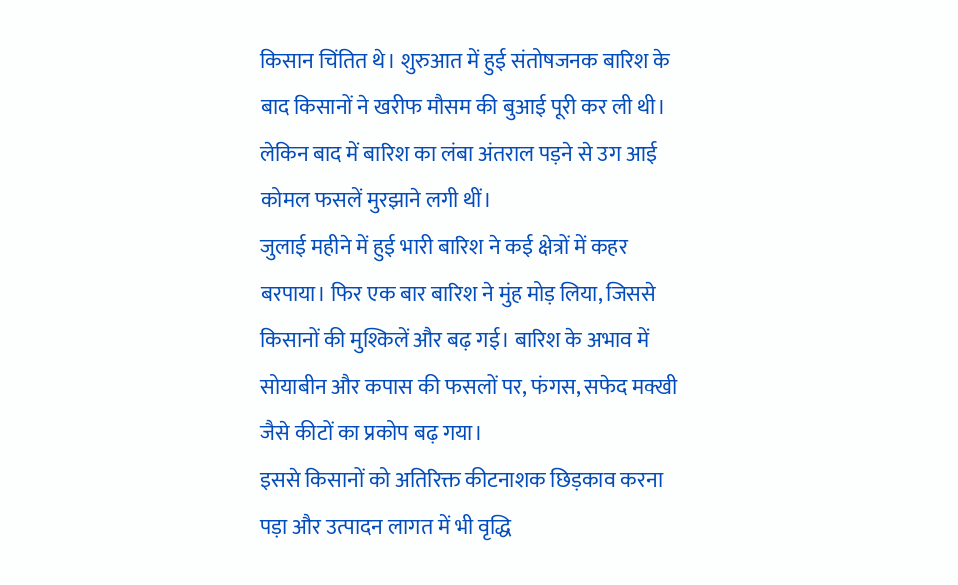किसान चिंतित थे। शुरुआत में हुई संतोषजनक बारिश के बाद किसानों ने खरीफ मौसम की बुआई पूरी कर ली थी। लेकिन बाद में बारिश का लंबा अंतराल पड़ने से उग आई कोमल फसलें मुरझाने लगी थीं।
जुलाई महीने में हुई भारी बारिश ने कई क्षेत्रों में कहर बरपाया। फिर एक बार बारिश ने मुंह मोड़ लिया, जिससे किसानों की मुश्किलें और बढ़ गई। बारिश के अभाव में सोयाबीन और कपास की फसलों पर, फंगस, सफेद मक्खी जैसे कीटों का प्रकोप बढ़ गया।
इससे किसानों को अतिरिक्त कीटनाशक छिड़काव करना पड़ा और उत्पादन लागत में भी वृद्धि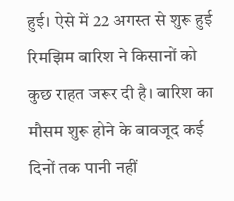हुई। ऐसे में 22 अगस्त से शुरू हुई रिमझिम बारिश ने किसानों को कुछ राहत जरूर दी है। बारिश का मौसम शुरू होने के बावजूद कई दिनों तक पानी नहीं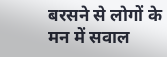बरसने से लोगों के मन में सवाल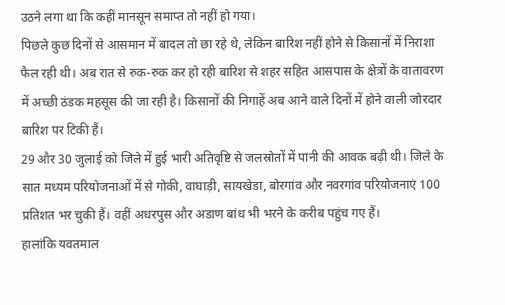उठने लगा था कि कहीं मानसून समाप्त तो नहीं हो गया।
पिछले कुछ दिनों से आसमान में बादल तो छा रहे थे, लेकिन बारिश नहीं होने से किसानों में निराशा फैल रही थी। अब रात से रुक-रुक कर हो रही बारिश से शहर सहित आसपास के क्षेत्रों के वातावरण में अच्छी ठंडक महसूस की जा रही है। किसानों की निगाहें अब आने वाले दिनों में होने वाली जोरदार बारिश पर टिकी हैं।
29 और 30 जुलाई को जिले में हुई भारी अतिवृष्टि से जलस्रोतों में पानी की आवक बढ़ी थी। जिले के सात मध्यम परियोजनाओं में से गोकी, वाघाड़ी, सायखेडा, बोरगांव और नवरगांव परियोजनाएं 100 प्रतिशत भर चुकी हैं। वहीं अधरपुस और अडाण बांध भी भरने के करीब पहुंच गए हैं।
हालांकि यवतमाल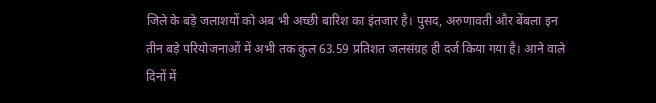जिले के बड़े जलाशयों को अब भी अच्छी बारिश का इंतजार है। पुसद, अरुणावती और बेंबला इन तीन बड़े परियोजनाओं में अभी तक कुल 63.59 प्रतिशत जलसंग्रह ही दर्ज किया गया है। आने वाले दिनों में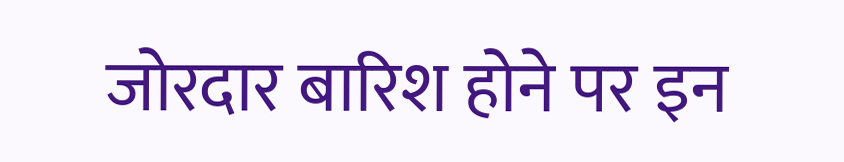जोरदार बारिश होने पर इन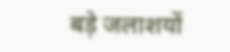बड़े जलाशयों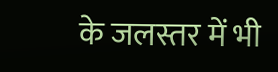के जलस्तर में भी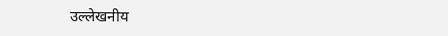उल्लेखनीय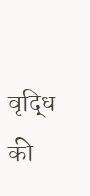वृद्धि की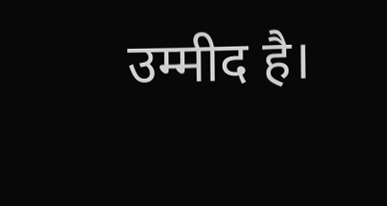उम्मीद है।